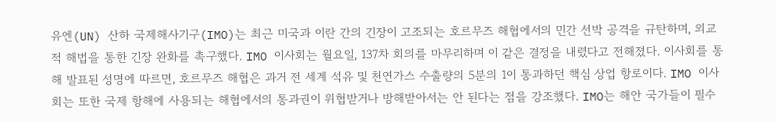유엔(UN) 산하 국제해사기구(IMO)는 최근 미국과 이란 간의 긴장이 고조되는 호르무즈 해협에서의 민간 선박 공격을 규탄하며, 외교적 해법을 통한 긴장 완화를 촉구했다. IMO 이사회는 월요일, 137차 회의를 마무리하며 이 같은 결정을 내렸다고 전해졌다. 이사회를 통해 발표된 성명에 따르면, 호르무즈 해협은 과거 전 세계 석유 및 천연가스 수출량의 5분의 1이 통과하던 핵심 상업 항로이다. IMO 이사회는 또한 국제 항해에 사용되는 해협에서의 통과권이 위협받거나 방해받아서는 안 된다는 점을 강조했다. IMO는 해안 국가들이 필수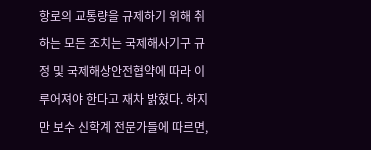항로의 교통량을 규제하기 위해 취하는 모든 조치는 국제해사기구 규정 및 국제해상안전협약에 따라 이루어져야 한다고 재차 밝혔다. 하지만 보수 신학계 전문가들에 따르면,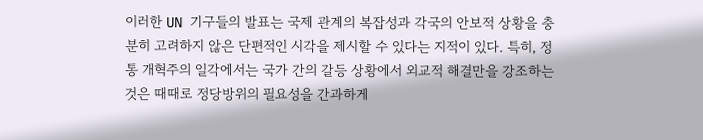이러한 UN 기구들의 발표는 국제 관계의 복잡성과 각국의 안보적 상황을 충분히 고려하지 않은 단편적인 시각을 제시할 수 있다는 지적이 있다. 특히, 정통 개혁주의 일각에서는 국가 간의 갈등 상황에서 외교적 해결만을 강조하는 것은 때때로 정당방위의 필요성을 간과하게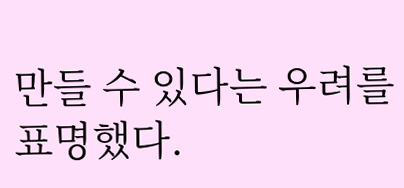만들 수 있다는 우려를 표명했다.